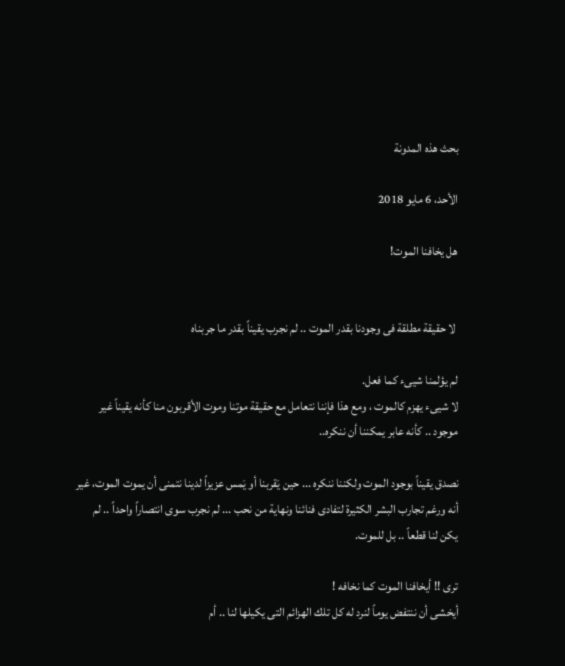بحث هذه المدونة

الأحد، 6 مايو 2018

هل يخافنا الموت!


 لا حقيقة مطلقة فى وجودنا بقدر الموت .. لم نجرب يقيناً بقدر ما جربناه

لم يؤلمنا شيىء كما فعل.
لا شيىء يهزم كالموت ، ومع هذا فإننا نتعامل مع حقيقة موتنا وموت الأقربون منا كأنه يقيناً غير موجود .. كأنه عابر يمكننا أن ننكره..

نصدق يقيناً بوجود الموت ولكننا ننكره ... حين يَقربنا أو يَمس عزيزاً لدينا نتمنى أن يموت الموت، غير أنه ورغم تجارب البشر الكثيرة لتفادى فنائنا ونهاية من نحب ... لم نجرب سوى انتصاراً واحداً .. لم يكن لنا قطعاً .. بل للموت.

ترى !! أيخافنا الموت كما نخافه !
أيخشى أن ننتفض يوماً لنرد له كل تلك الهزائم التى يكيلها لنا .. أم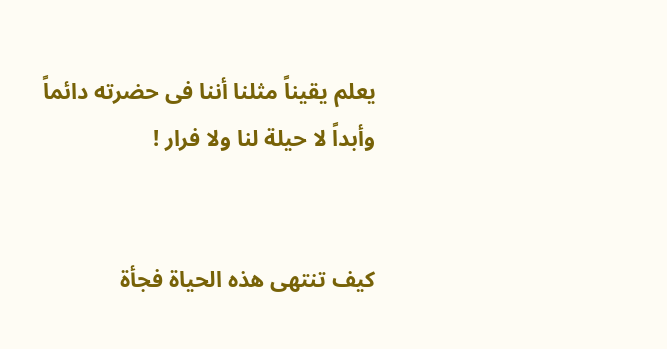يعلم يقيناً مثلنا أننا فى حضرته دائماً وأبداً لا حيلة لنا ولا فرار !


كيف تنتهى هذه الحياة فجأة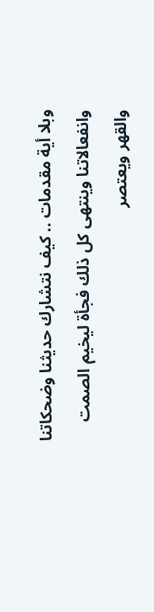وبلا أية مقدمات .. كيف نتشارك حديثنا وضحكاتنا وانفعالاتنا وينتهى كل ذلك فجأة ليخيم الصمت والقهر ويعتصر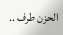الحزن طرف ..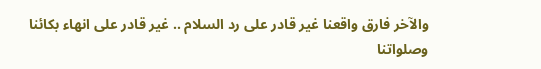والآخر فارق واقعنا غير قادر على رد السلام .. غير قادر على انهاء بكائنا وصلواتنا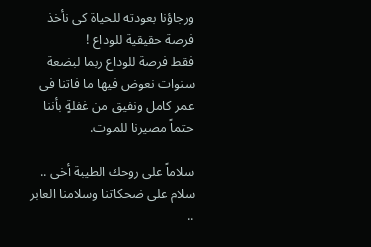ورجاؤنا بعودته للحياة كى نأخذ فرصة حقيقية للوداع !
فقط فرصة للوداع ربما لبضعة سنوات نعوض فيها ما فاتنا فى عمر كامل ونفيق من غفلةٍ بأننا حتماً مصيرنا للموت.

سلاماً على روحك الطيبة أخى .. سلام على ضحكاتنا وسلامنا العابر ..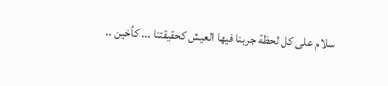سلام على كل لحظة جربنا فيها العيش كحقيقتنا ... كأخين ..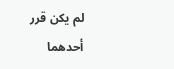لم يكن قرر أحدهما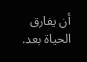أن يفارق الحياة بعد.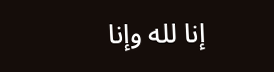إنا لله وإنا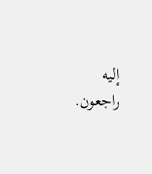إليه راجعون.